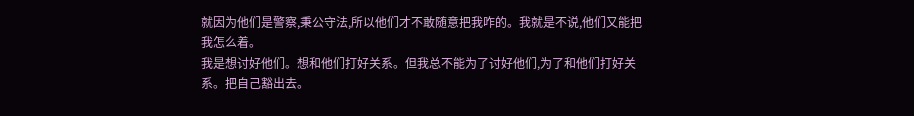就因为他们是警察,秉公守法,所以他们才不敢随意把我咋的。我就是不说,他们又能把我怎么着。
我是想讨好他们。想和他们打好关系。但我总不能为了讨好他们,为了和他们打好关系。把自己豁出去。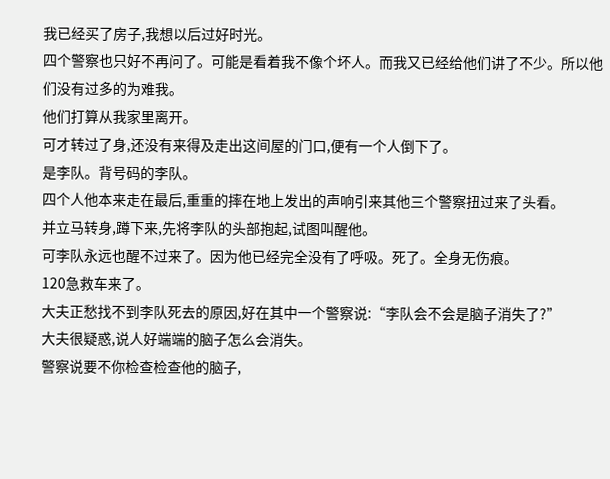我已经买了房子,我想以后过好时光。
四个警察也只好不再问了。可能是看着我不像个坏人。而我又已经给他们讲了不少。所以他们没有过多的为难我。
他们打算从我家里离开。
可才转过了身,还没有来得及走出这间屋的门口,便有一个人倒下了。
是李队。背号码的李队。
四个人他本来走在最后,重重的摔在地上发出的声响引来其他三个警察扭过来了头看。
并立马转身,蹲下来,先将李队的头部抱起,试图叫醒他。
可李队永远也醒不过来了。因为他已经完全没有了呼吸。死了。全身无伤痕。
120急救车来了。
大夫正愁找不到李队死去的原因,好在其中一个警察说:“李队会不会是脑子消失了?”
大夫很疑惑,说人好端端的脑子怎么会消失。
警察说要不你检查检查他的脑子,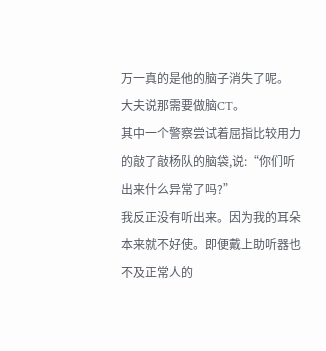万一真的是他的脑子消失了呢。
大夫说那需要做脑CT。
其中一个警察尝试着屈指比较用力的敲了敲杨队的脑袋,说:“你们听出来什么异常了吗?”
我反正没有听出来。因为我的耳朵本来就不好使。即便戴上助听器也不及正常人的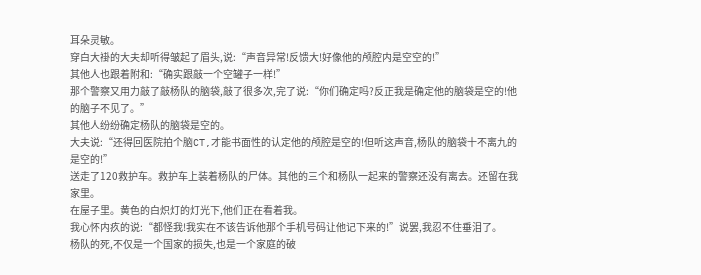耳朵灵敏。
穿白大褂的大夫却听得皱起了眉头,说:“声音异常!反馈大!好像他的颅腔内是空空的!”
其他人也跟着附和:“确实跟敲一个空罐子一样!”
那个警察又用力敲了敲杨队的脑袋,敲了很多次,完了说:“你们确定吗?反正我是确定他的脑袋是空的!他的脑子不见了。”
其他人纷纷确定杨队的脑袋是空的。
大夫说:“还得回医院拍个脑CT,才能书面性的认定他的颅腔是空的!但听这声音,杨队的脑袋十不离九的是空的!”
送走了120救护车。救护车上装着杨队的尸体。其他的三个和杨队一起来的警察还没有离去。还留在我家里。
在屋子里。黄色的白炽灯的灯光下,他们正在看着我。
我心怀内疚的说:“都怪我!我实在不该告诉他那个手机号码让他记下来的!”说罢,我忍不住垂泪了。
杨队的死,不仅是一个国家的损失,也是一个家庭的破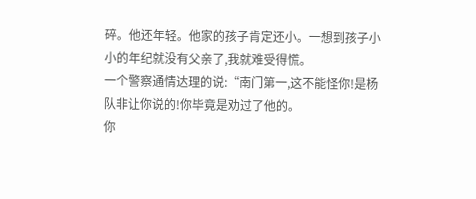碎。他还年轻。他家的孩子肯定还小。一想到孩子小小的年纪就没有父亲了,我就难受得慌。
一个警察通情达理的说:“南门第一,这不能怪你!是杨队非让你说的!你毕竟是劝过了他的。
你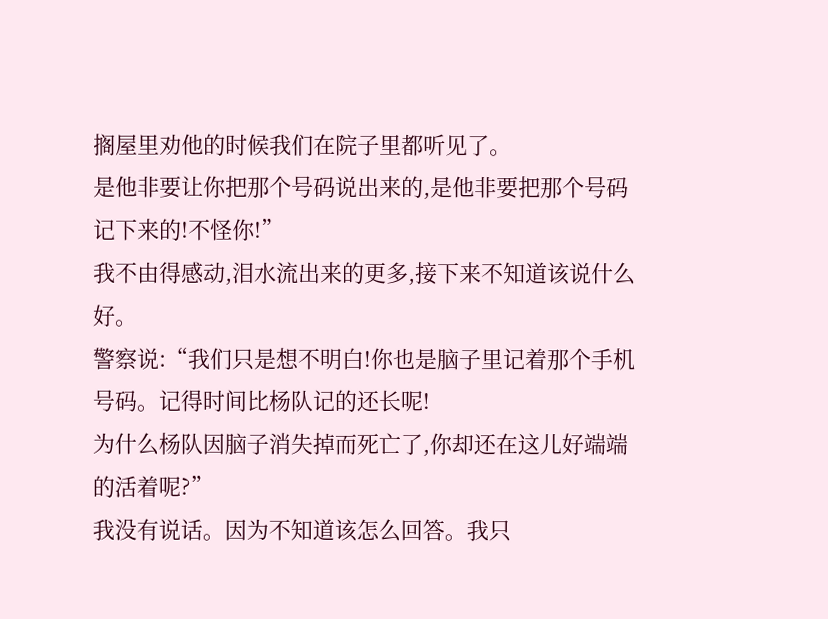搁屋里劝他的时候我们在院子里都听见了。
是他非要让你把那个号码说出来的,是他非要把那个号码记下来的!不怪你!”
我不由得感动,泪水流出来的更多,接下来不知道该说什么好。
警察说:“我们只是想不明白!你也是脑子里记着那个手机号码。记得时间比杨队记的还长呢!
为什么杨队因脑子消失掉而死亡了,你却还在这儿好端端的活着呢?”
我没有说话。因为不知道该怎么回答。我只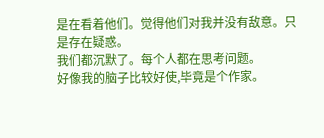是在看着他们。觉得他们对我并没有敌意。只是存在疑惑。
我们都沉默了。每个人都在思考问题。
好像我的脑子比较好使,毕竟是个作家。